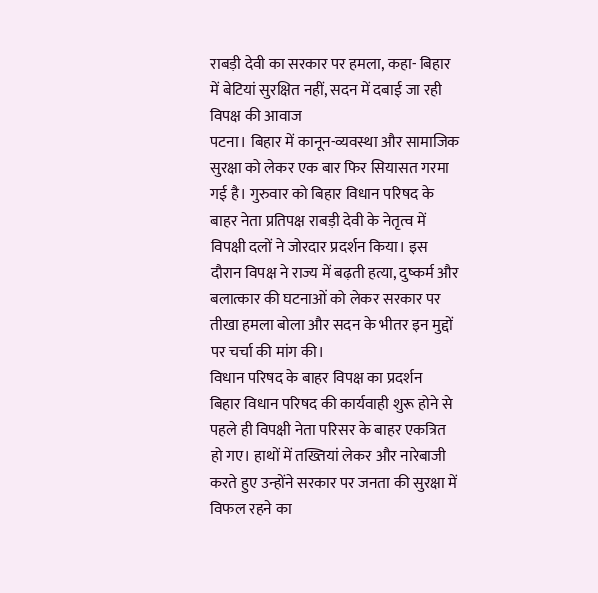राबड़ी देवी का सरकार पर हमला, कहा- बिहार में बेटियां सुरक्षित नहीं, सदन में दबाई जा रही विपक्ष की आवाज
पटना। बिहार में कानून-व्यवस्था और सामाजिक सुरक्षा को लेकर एक बार फिर सियासत गरमा गई है। गुरुवार को बिहार विधान परिषद के बाहर नेता प्रतिपक्ष राबड़ी देवी के नेतृत्व में विपक्षी दलों ने जोरदार प्रदर्शन किया। इस दौरान विपक्ष ने राज्य में बढ़ती हत्या, दुष्कर्म और बलात्कार की घटनाओं को लेकर सरकार पर तीखा हमला बोला और सदन के भीतर इन मुद्दों पर चर्चा की मांग की।
विधान परिषद के बाहर विपक्ष का प्रदर्शन
बिहार विधान परिषद की कार्यवाही शुरू होने से पहले ही विपक्षी नेता परिसर के बाहर एकत्रित हो गए। हाथों में तख्तियां लेकर और नारेबाजी करते हुए उन्होंने सरकार पर जनता की सुरक्षा में विफल रहने का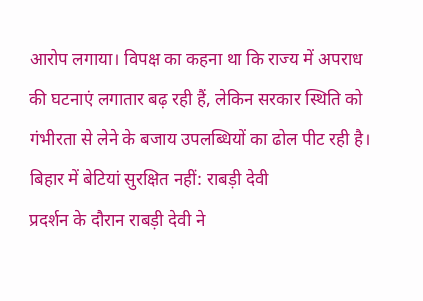आरोप लगाया। विपक्ष का कहना था कि राज्य में अपराध की घटनाएं लगातार बढ़ रही हैं, लेकिन सरकार स्थिति को गंभीरता से लेने के बजाय उपलब्धियों का ढोल पीट रही है।
बिहार में बेटियां सुरक्षित नहीं: राबड़ी देवी
प्रदर्शन के दौरान राबड़ी देवी ने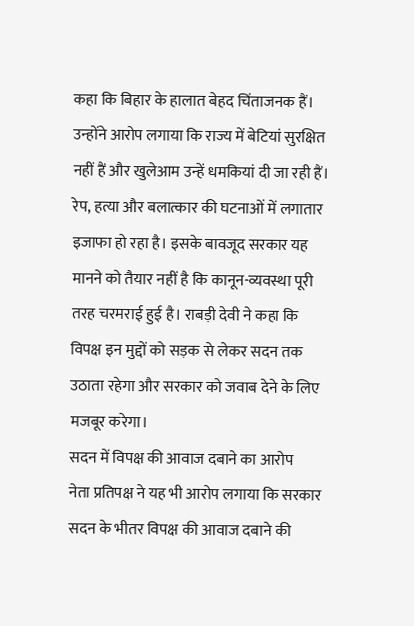कहा कि बिहार के हालात बेहद चिंताजनक हैं। उन्होंने आरोप लगाया कि राज्य में बेटियां सुरक्षित नहीं हैं और खुलेआम उन्हें धमकियां दी जा रही हैं। रेप, हत्या और बलात्कार की घटनाओं में लगातार इजाफा हो रहा है। इसके बावजूद सरकार यह मानने को तैयार नहीं है कि कानून-व्यवस्था पूरी तरह चरमराई हुई है। राबड़ी देवी ने कहा कि विपक्ष इन मुद्दों को सड़क से लेकर सदन तक उठाता रहेगा और सरकार को जवाब देने के लिए मजबूर करेगा।
सदन में विपक्ष की आवाज दबाने का आरोप
नेता प्रतिपक्ष ने यह भी आरोप लगाया कि सरकार सदन के भीतर विपक्ष की आवाज दबाने की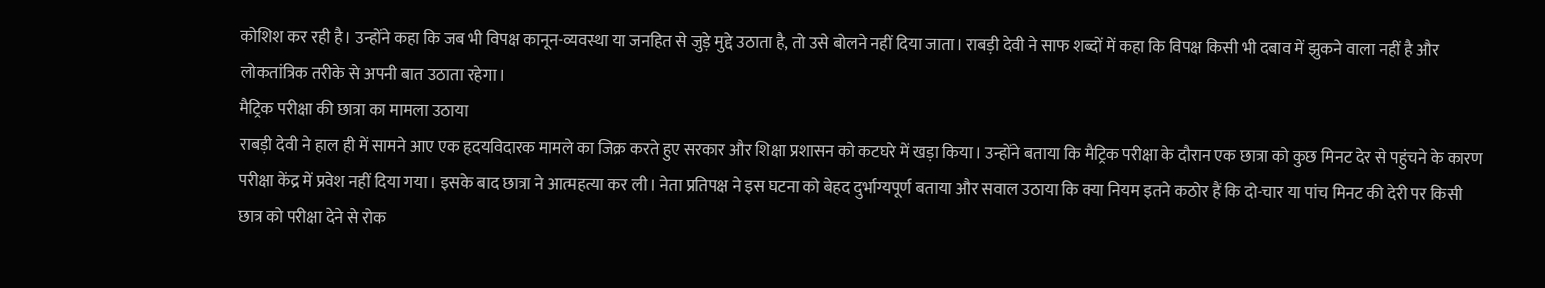कोशिश कर रही है। उन्होंने कहा कि जब भी विपक्ष कानून-व्यवस्था या जनहित से जुड़े मुद्दे उठाता है, तो उसे बोलने नहीं दिया जाता। राबड़ी देवी ने साफ शब्दों में कहा कि विपक्ष किसी भी दबाव में झुकने वाला नहीं है और लोकतांत्रिक तरीके से अपनी बात उठाता रहेगा।
मैट्रिक परीक्षा की छात्रा का मामला उठाया
राबड़ी देवी ने हाल ही में सामने आए एक हृदयविदारक मामले का जिक्र करते हुए सरकार और शिक्षा प्रशासन को कटघरे में खड़ा किया। उन्होंने बताया कि मैट्रिक परीक्षा के दौरान एक छात्रा को कुछ मिनट देर से पहुंचने के कारण परीक्षा केंद्र में प्रवेश नहीं दिया गया। इसके बाद छात्रा ने आत्महत्या कर ली। नेता प्रतिपक्ष ने इस घटना को बेहद दुर्भाग्यपूर्ण बताया और सवाल उठाया कि क्या नियम इतने कठोर हैं कि दो-चार या पांच मिनट की देरी पर किसी छात्र को परीक्षा देने से रोक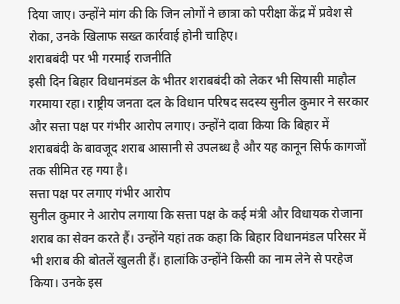दिया जाए। उन्होंने मांग की कि जिन लोगों ने छात्रा को परीक्षा केंद्र में प्रवेश से रोका, उनके खिलाफ सख्त कार्रवाई होनी चाहिए।
शराबबंदी पर भी गरमाई राजनीति
इसी दिन बिहार विधानमंडल के भीतर शराबबंदी को लेकर भी सियासी माहौल गरमाया रहा। राष्ट्रीय जनता दल के विधान परिषद सदस्य सुनील कुमार ने सरकार और सत्ता पक्ष पर गंभीर आरोप लगाए। उन्होंने दावा किया कि बिहार में शराबबंदी के बावजूद शराब आसानी से उपलब्ध है और यह कानून सिर्फ कागजों तक सीमित रह गया है।
सत्ता पक्ष पर लगाए गंभीर आरोप
सुनील कुमार ने आरोप लगाया कि सत्ता पक्ष के कई मंत्री और विधायक रोजाना शराब का सेवन करते हैं। उन्होंने यहां तक कहा कि बिहार विधानमंडल परिसर में भी शराब की बोतलें खुलती हैं। हालांकि उन्होंने किसी का नाम लेने से परहेज किया। उनके इस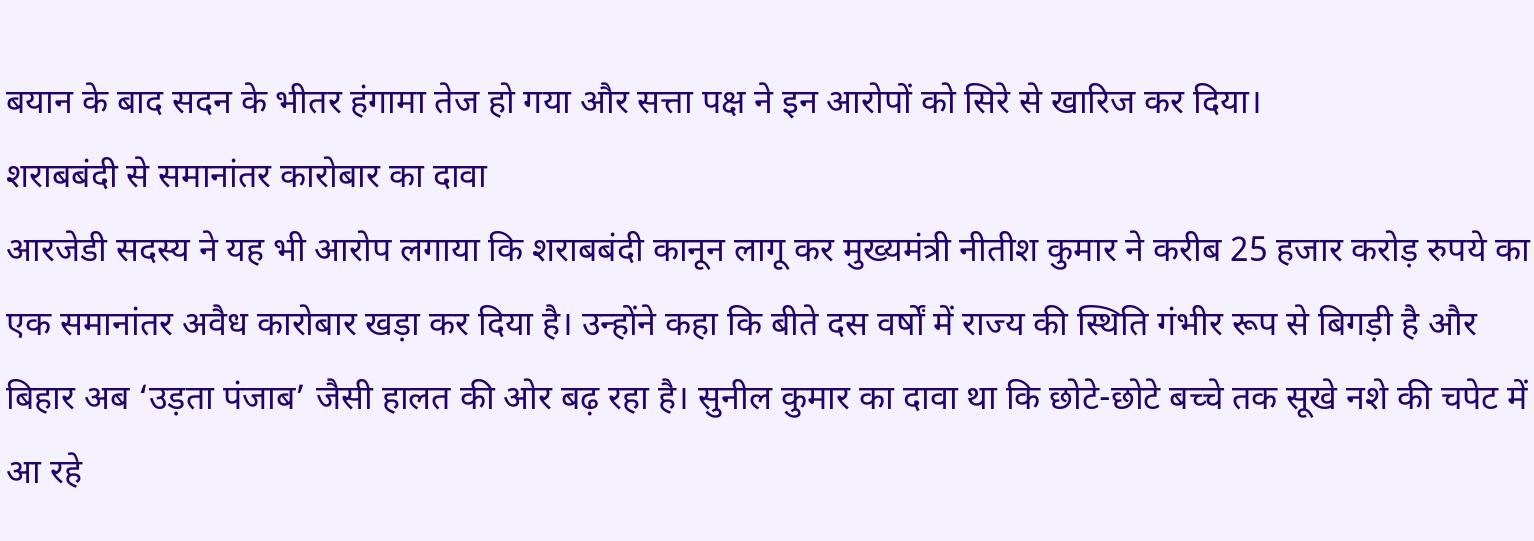बयान के बाद सदन के भीतर हंगामा तेज हो गया और सत्ता पक्ष ने इन आरोपों को सिरे से खारिज कर दिया।
शराबबंदी से समानांतर कारोबार का दावा
आरजेडी सदस्य ने यह भी आरोप लगाया कि शराबबंदी कानून लागू कर मुख्यमंत्री नीतीश कुमार ने करीब 25 हजार करोड़ रुपये का एक समानांतर अवैध कारोबार खड़ा कर दिया है। उन्होंने कहा कि बीते दस वर्षों में राज्य की स्थिति गंभीर रूप से बिगड़ी है और बिहार अब ‘उड़ता पंजाब’ जैसी हालत की ओर बढ़ रहा है। सुनील कुमार का दावा था कि छोटे-छोटे बच्चे तक सूखे नशे की चपेट में आ रहे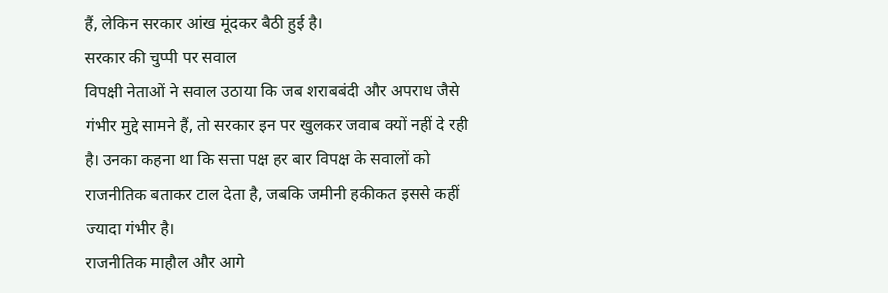हैं, लेकिन सरकार आंख मूंदकर बैठी हुई है।
सरकार की चुप्पी पर सवाल
विपक्षी नेताओं ने सवाल उठाया कि जब शराबबंदी और अपराध जैसे गंभीर मुद्दे सामने हैं, तो सरकार इन पर खुलकर जवाब क्यों नहीं दे रही है। उनका कहना था कि सत्ता पक्ष हर बार विपक्ष के सवालों को राजनीतिक बताकर टाल देता है, जबकि जमीनी हकीकत इससे कहीं ज्यादा गंभीर है।
राजनीतिक माहौल और आगे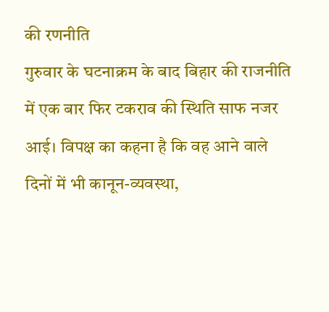की रणनीति
गुरुवार के घटनाक्रम के बाद बिहार की राजनीति में एक बार फिर टकराव की स्थिति साफ नजर आई। विपक्ष का कहना है कि वह आने वाले दिनों में भी कानून-व्यवस्था,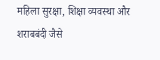महिला सुरक्षा, शिक्षा व्यवस्था और शराबबंदी जैसे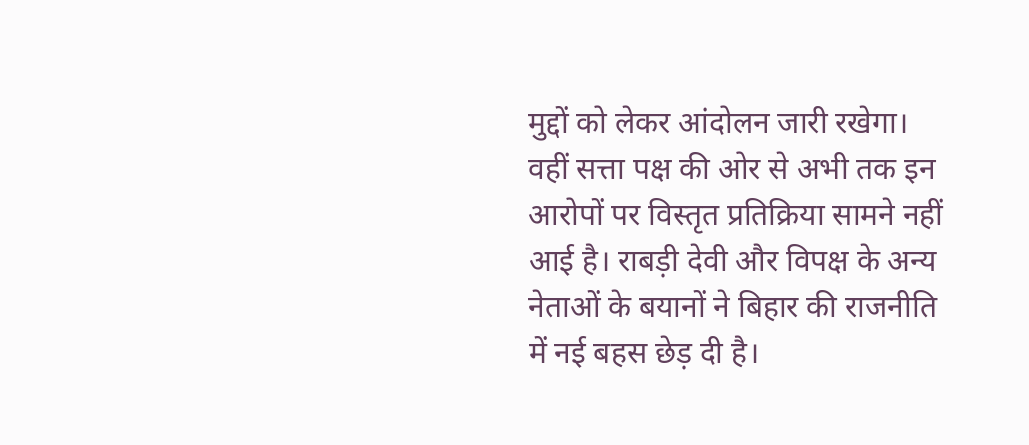मुद्दों को लेकर आंदोलन जारी रखेगा। वहीं सत्ता पक्ष की ओर से अभी तक इन आरोपों पर विस्तृत प्रतिक्रिया सामने नहीं आई है। राबड़ी देवी और विपक्ष के अन्य नेताओं के बयानों ने बिहार की राजनीति में नई बहस छेड़ दी है।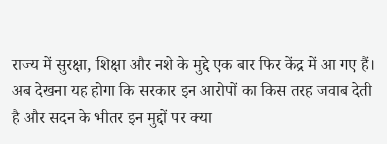राज्य में सुरक्षा, शिक्षा और नशे के मुद्दे एक बार फिर केंद्र में आ गए हैं। अब देखना यह होगा कि सरकार इन आरोपों का किस तरह जवाब देती है और सदन के भीतर इन मुद्दों पर क्या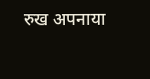रुख अपनाया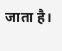जाता है।